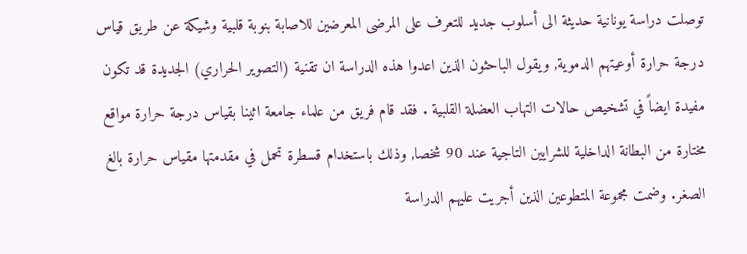توصلت دراسة يونانية حديثة الى أسلوب جديد للتعرف على المرضى المعرضين للاصابة بنوبة قلبية وشيكة عن طريق قياس درجة حرارة أوعيتهم الدموية, ويقول الباحثون الذين اعدوا هذه الدراسة ان تقنية (التصوير الحراري) الجديدة قد تكون مفيدة ايضاً في تشخيص حالات التهاب العضلة القلبية . فقد قام فريق من علماء جامعة اثينا بقياس درجة حرارة مواقع مختارة من البطانة الداخلية للشرايين التاجية عند 90 شخصا, وذلك باستخدام قسطرة تحمل في مقدمتها مقياس حرارة بالغ الصغر. وضمت مجموعة المتطوعين الذين أجريت عليهم الدراسة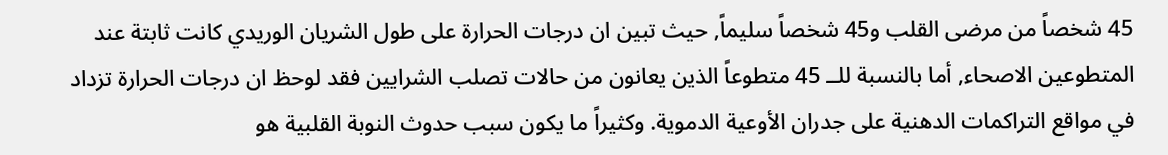45 شخصاً من مرضى القلب و45 شخصاً سليماً, حيث تبين ان درجات الحرارة على طول الشريان الوريدي كانت ثابتة عند المتطوعين الاصحاء, أما بالنسبة للــ 45 متطوعاً الذين يعانون من حالات تصلب الشرايين فقد لوحظ ان درجات الحرارة تزداد في مواقع التراكمات الدهنية على جدران الأوعية الدموية. وكثيراً ما يكون سبب حدوث النوبة القلبية هو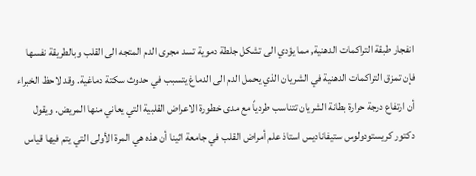انفجار طبقة التراكمات الدهنية, مما يؤدي الى تشكل جلطة دموية تسد مجرى الدم المتجه الى القلب وبالطريقة نفسها فإن تمزق التراكمات الدهنية في الشريان الذي يحمل الدم الى الدماغ يتسبب في حدوث سكتة دماغية. وقد لاحظ الخبراء أن ارتفاع درجة حرارة بطانة الشريان تتناسب طردياً مع مدى خطورة الاعراض القلبية التي يعاني منها المريض. ويقول دكتور كريستودولوس ستيفاناديس استاذ علم أمراض القلب في جامعة اثينا أن هذه هي المرة الأولى التي يتم فيها قياس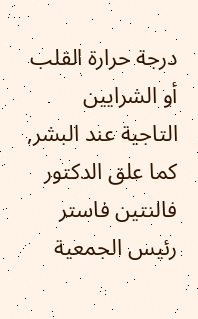درجة حرارة القلب أو الشرايين التاجية عند البشر, كما علق الدكتور فالنتين فاستر رئيس الجمعية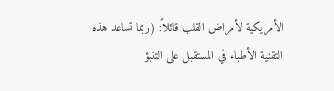الأمريكية لأمراض القلب قائلاً: (ربما تساعد هذه التقنية الأطباء في المستقبل على التنبؤ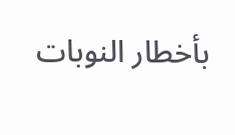بأخطار النوبات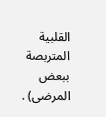القلبية المتربصة ببعض المرضى) .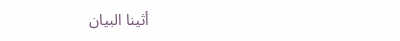أثينا البيان